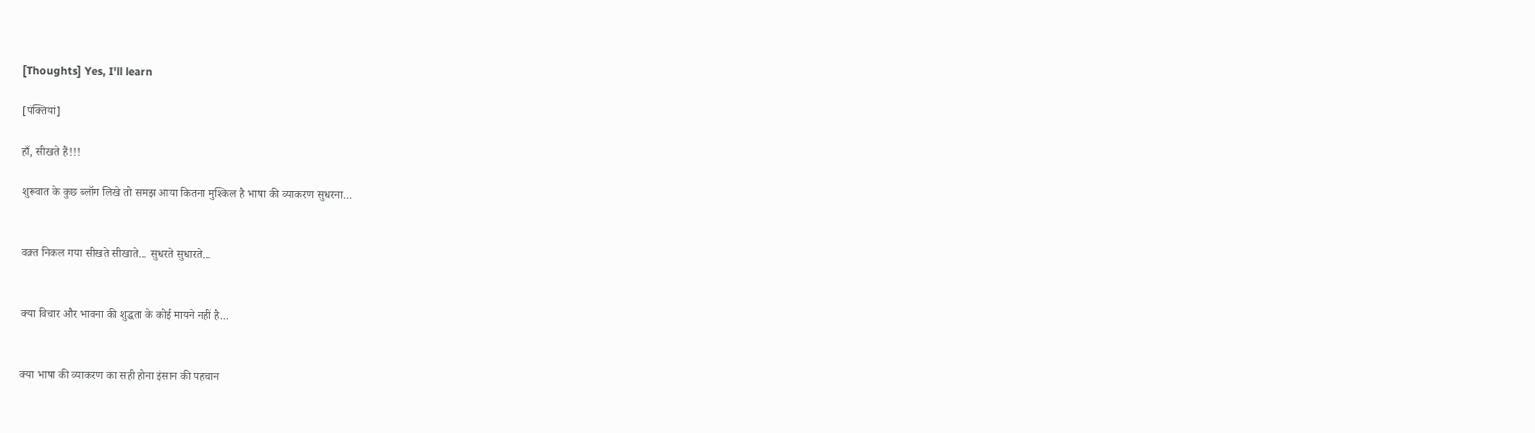[Thoughts] Yes, I'll learn

[पंक्तियां]

हाँ, सीखते हैं!!!

शुरूवात के कुछ ब्लॉग लिखे तो समझ आया कितना मुश्किल है भाषा की व्याकरण सुधरना...


वक़्त निकल गया सीखते सीखाते... सुधरते सुधारते...


क्या विचार और भावना की शुद्धता के कोई मायने नहीं है...


क्या भाषा की व्याकरण का सही होना इंसान की पहचान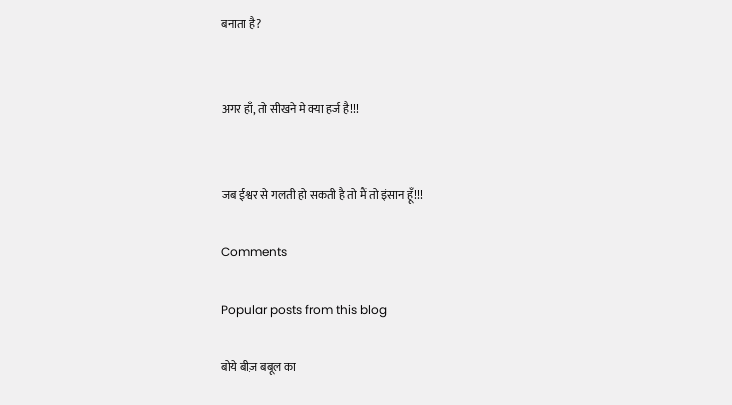बनाता है?


अगर हाँ, तो सीखने मे क्या हर्ज है!!!


जब ईश्वर से गलती हो सकती है तो मैं तो इंसान हूँ!!!

Comments

Popular posts from this blog

बोये बीज़ बबूल का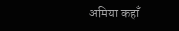अमिया कहाँ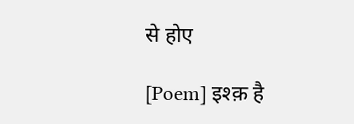से होए

[Poem] इश्क़ है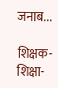जनाब...

शिक्षक-शिक्षा-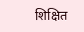शिक्षित